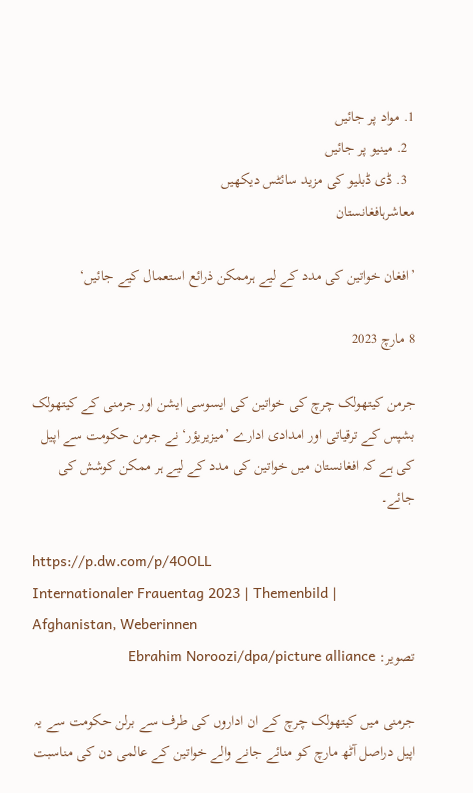1. مواد پر جائیں
  2. مینیو پر جائیں
  3. ڈی ڈبلیو کی مزید سائٹس دیکھیں
معاشرہافغانستان

’افغان خواتین کی مدد کے لیے ہرممکن ذرائع استعمال کیے جائیں‘

8 مارچ 2023

جرمن کیتھولک چرچ کی خواتین کی ایسوسی ایشن اور جرمنی کے کیتھولک بشپس کے ترقیاتی اور امدادی ادارے ’میزیریؤر‘ نے جرمن حکومت سے اپیل کی ہے کہ افغانستان میں خواتین کی مدد کے لیے ہر ممکن کوشش کی جائے۔

https://p.dw.com/p/4OOLL
Internationaler Frauentag 2023 | Themenbild | Afghanistan, Weberinnen
تصویر: Ebrahim Noroozi/dpa/picture alliance

جرمنی میں کیتھولک چرچ کے ان اداروں کی طرف سے برلن حکومت سے یہ اپیل دراصل آٹھ مارچ کو منائے جانے والے خواتین کے عالمی دن کی مناسبت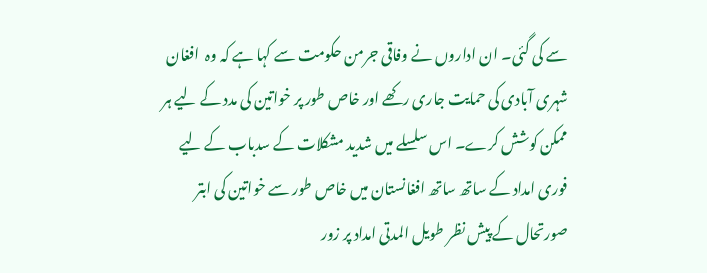سے کی گئی۔ ان اداروں نے وفاقی جرمن حکومت سے کہا ہے کہ وہ  افغان شہری آبادی کی حمایت جاری رکھے اور خاص طور پر خواتین کی مدد کے لیے ہر ممکن کوشش کرے۔ اس سلسلے میں شدید مشکلات کے سدباب کے لیے فوری امداد کے ساتھ ساتھ افغانستان میں خاص طور سے خواتین کی ابتر صورتحال کے پیش نظر طویل المدتی امداد پر زور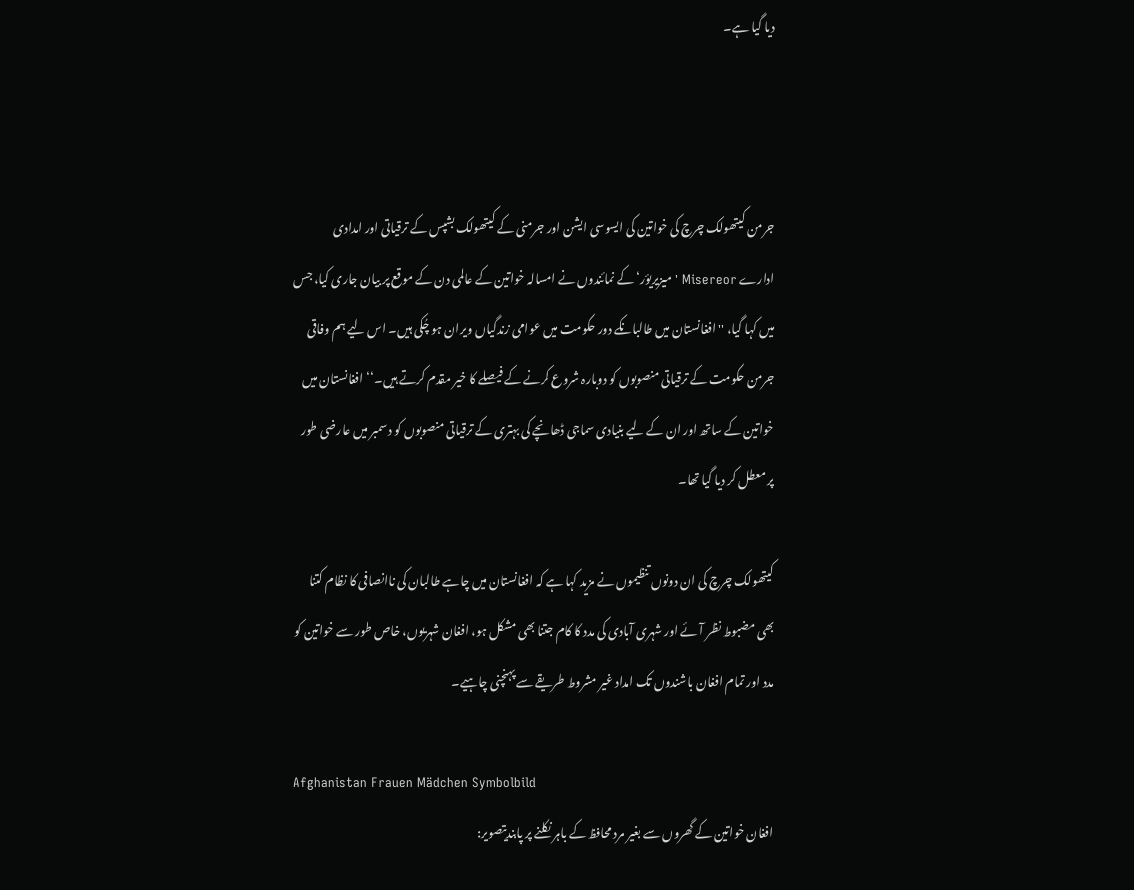دیا گیا ہے۔



جرمن کیتھولک چرچ کی خواتین کی ایسوسی ایشن اور جرمنی کے کیتھولک بشپس کے ترقیاتی اور امدادی ادارے Misereor 'میزیریؤر‘ کے نمائندوں نے امسالہ خواتین کے عالمی دن کے موقع پر بیان جاری کیا، جس میں کہا گیا، ''افغانستان میں طالبانکے دور حکومت میں عوامی زندگیاں ویران ہو چُکی ہیں۔ اس لیے ہم وفاقی جرمن حکومت کے ترقیاتی منصوبوں کو دوبارہ شروع کرنے کے فیصلے کا خیر مقدم کرتے ہیں۔‘‘ افغانستان میں خواتین کے ساتھ اور ان کے لیے بنیادی سماجی ڈھانچے کی بہتری کے ترقیاتی منصوبوں کو دسمبر میں عارضی طور پر معطل کر دیا گیا تھا۔

کیتھولک چرچ کی ان دونوں تنظیموں نے مزید کہا ہے کہ افغانستان میں چاہے طالبان کی ناانصافی کا نظام کتنا بھی مضبوط نظر آئے اور شہری آبادی کی مدد کا کام جتنا بھی مشکل ہو، افغان شہریوں، خاص طور سے خواتین کو مدد اور تمام افغان باشندوں تک امداد غیر مشروط طریقے سے پہنچنی چاہیے۔

Afghanistan Frauen Mädchen Symbolbild
افغان خواتین کے گھروں سے بغیر مرد محافظ کے باہر نکلنے پر پابندیتصویر: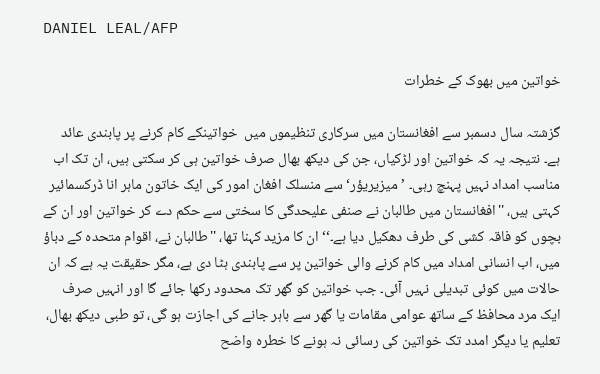DANIEL LEAL/AFP

خواتین میں بھوک کے خطرات

گزشتہ سال دسمبر سے افغانستان میں سرکاری تنظیموں میں  خواتینکے کام کرنے پر پابندی عائد ہے۔ نتیجہ یہ کہ خواتین اور لڑکیاں، جن کی دیکھ بھال صرف خواتین ہی کر سکتی ہیں، ان تک اب مناسب امداد نہیں پہنچ رہی۔ ’میزیریؤر‘ سے منسلک افغان امور کی ایک خاتون ماہر انا ڈرکسمائیر کہتی ہیں، ''افغانستان میں طالبان نے صنفی علیحدگی کا سختی سے حکم دے کر خواتین اور ان کے بچوں کو فاقہ کشی کی طرف دھکیل دیا ہے۔‘‘ ان کا مزید کہنا تھا، ''طالبان نے، اقوام متحدہ کے دباؤ میں، اب انسانی امداد میں کام کرنے والی خواتین پر سے پابندی ہٹا دی ہے، مگر حقیقت یہ ہے کہ ان حالات میں کوئی تبدیلی نہیں آئی۔ جب خواتین کو گھر تک محدود رکھا جائے گا اور انہیں صرف ایک مرد محافظ کے ساتھ عوامی مقامات یا گھر سے باہر جانے کی اجازت ہو گی، تو طبی دیکھ بھال، تعلیم یا دیگر امدد تک خواتین کی رسائی نہ ہونے کا خطرہ واضح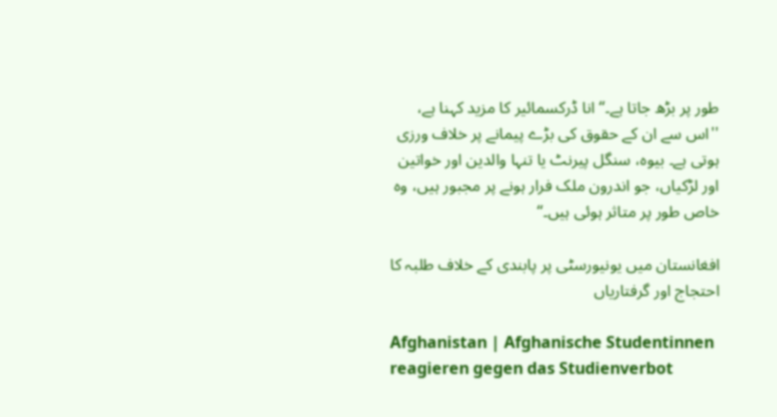طور پر بڑھ جاتا ہے۔‘‘ انا ڈرکسمائیر کا مزید کہنا ہے، ''اس سے ان کے حقوق کی بڑے پیمانے پر خلاف ورزی ہوتی ہے۔ بیوہ، سنگل پیرنٹ یا تنہا والدین اور خواتین اور لڑکیاں، جو اندرون ملک فرار ہونے پر مجبور ہیں، وہ خاص طور پر متاثر ہوئی ہیں۔‘‘

افغانستان میں یونیورسٹی پر پابندی کے خلاف طلبہ کا احتجاج اور گرفتاریاں

Afghanistan | Afghanische Studentinnen reagieren gegen das Studienverbot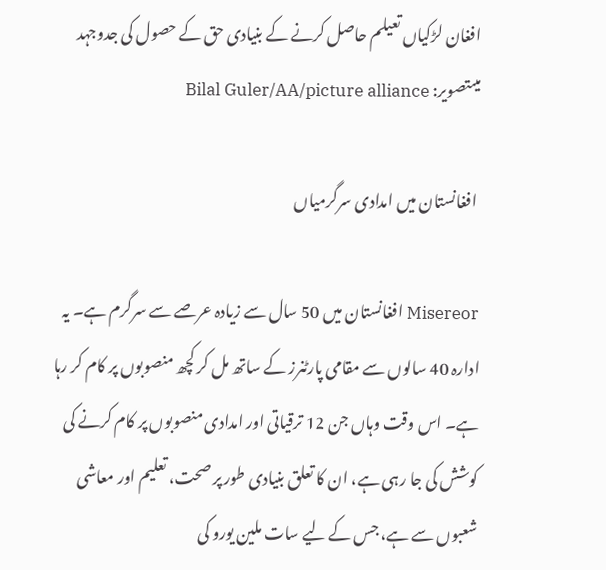افغان لڑکیاں تعیلم حاصل کرنے کے بنیادی حق کے حصول کی جدوجہد میںتصویر: Bilal Guler/AA/picture alliance

 افغانستان میں امدادی سرگرمیاں

Misereor افغانستان میں 50 سال سے زیادہ عرصے سے سرگرم ہے۔ یہ ادارہ 40 سالوں سے مقامی پارٹنرز کے ساتھ مل کر کچھ منصوبوں پر کام کر رہا ہے۔ اس وقت وہاں جن 12 ترقیاتی اور امدادی منصوبوں پر کام کرنے کی کوشش کی جا رہی ہے، ان کا تعلق بنیادی طور پر صحت، تعلیم اور معاشی شعبوں سے ہے، جس کے لیے سات ملین یورو کی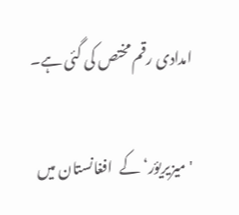امدادی رقم مختص کی گئی ہے۔

'میزیریؤر‘ کے  افغانستان میں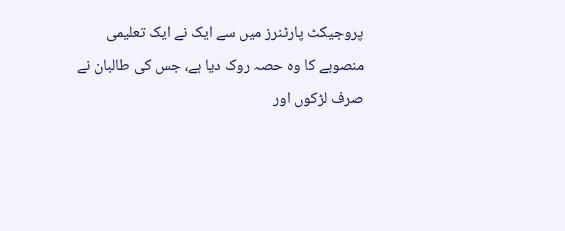پروجیکٹ پارٹنرز میں سے ایک نے ایک تعلیمی منصوبے کا وہ حصہ روک دیا ہے، جس کی طالبان نے صرف لڑکوں اور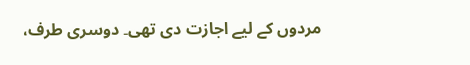مردوں کے لیے اجازت دی تھی۔ دوسری طرف،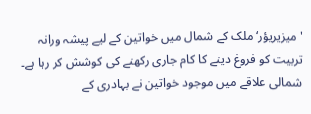'میزیریؤر‘ ملک کے شمال میں خواتین کے لیے پیشہ ورانہ تربیت کو فروغ دینے کا کام جاری رکھنے کی کوشش کر رہا ہے۔ شمالی علاقے میں موجود خواتین نے بہادری کے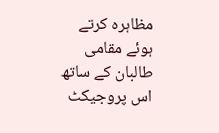مظاہرہ کرتے ہوئے مقامی طالبان کے ساتھ اس پروجیکٹ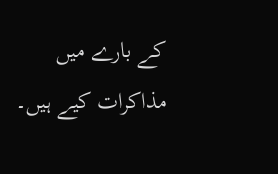کے بارے میں مذاکرات کیے ہیں۔